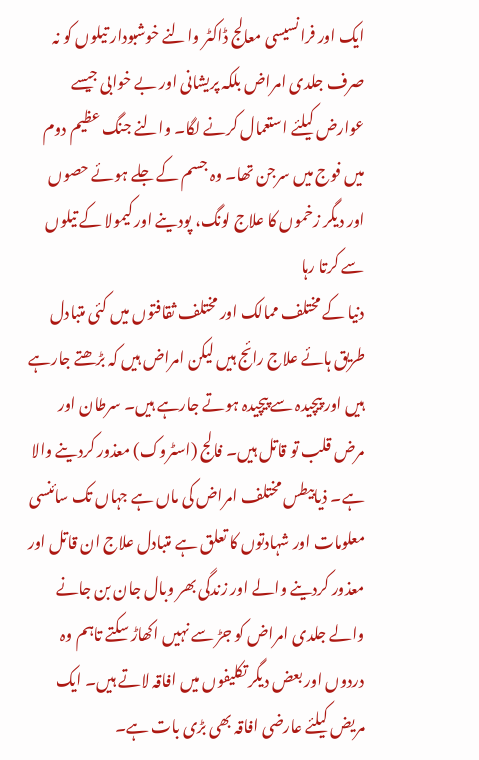ایک اور فرانسیسی معالج ڈاکٹر والنے خوشبودار تیلوں کو نہ صرف جلدی امراض بلکہ پریشانی اور بے خوابی جیسے عوارض کیلئے استعمال کرنے لگا۔ والنے جنگ عظیم دوم میں فوج میں سرجن تھا۔ وہ جسم کے جلے ہوئے حصوں اور دیگر زخموں کا علاج لونگ، پودینے اور کیمولا کے تیلوں سے کرتا رہا
دنیا کے مختلف ممالک اور مختلف ثقافتوں میں کئی متبادل طریق ہائے علاج رائج ہیں لیکن امراض ہیں کہ بڑھتے جارہے ہیں اور پیچیدہ سے پیچیدہ ہوتے جارہے ہیں۔ سرطان اور مرض قلب تو قاتل ہیں۔ فالج (اسٹروک) معذور کردینے والا ہے۔ ذیابیطس مختلف امراض کی ماں ہے جہاں تک سائنسی معلومات اور شہادتوں کا تعلق ہے متبادل علاج ان قاتل اور معذور کردینے والے اور زندگی بھر وبال جان بن جانے والے جلدی امراض کو جڑ سے نہیں اکھاڑ سکتے تاہم وہ دردوں اور بعض دیگر تکلیفوں میں افاقہ لاتے ہیں۔ ایک مریض کیلئے عارضی افاقہ بھی بڑی بات ہے۔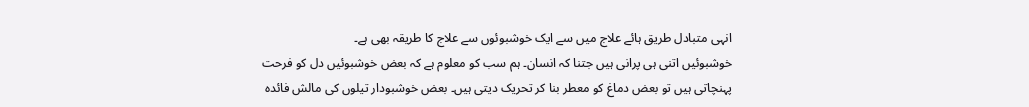انہی متبادل طریق ہائے علاج میں سے ایک خوشبوئوں سے علاج کا طریقہ بھی ہے۔
خوشبوئیں اتنی ہی پرانی ہیں جتنا کہ انسان۔ ہم سب کو معلوم ہے کہ بعض خوشبوئیں دل کو فرحت پہنچاتی ہیں تو بعض دماغ کو معطر بنا کر تحریک دیتی ہیں۔ بعض خوشبودار تیلوں کی مالش فائدہ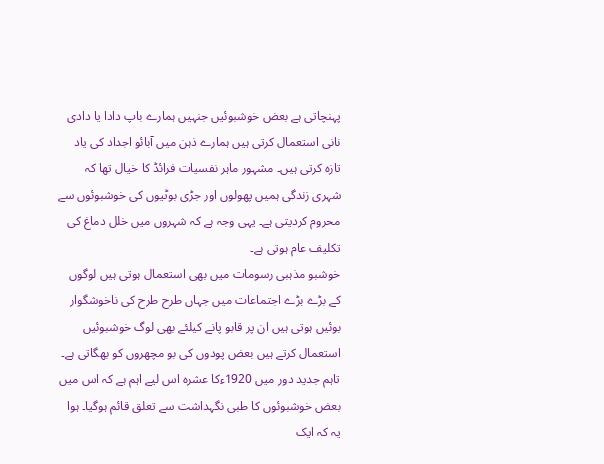پہنچاتی ہے بعض خوشبوئیں جنہیں ہمارے باپ دادا یا دادی نانی استعمال کرتی ہیں ہمارے ذہن میں آبائو اجداد کی یاد تازہ کرتی ہیں۔ مشہور ماہر نفسیات فرائڈ کا خیال تھا کہ شہری زندگی ہمیں پھولوں اور جڑی بوٹیوں کی خوشبوئوں سے محروم کردیتی ہے۔ یہی وجہ ہے کہ شہروں میں خلل دماغ کی تکلیف عام ہوتی ہے۔
خوشبو مذہبی رسومات میں بھی استعمال ہوتی ہیں لوگوں کے بڑے بڑے اجتماعات میں جہاں طرح طرح کی ناخوشگوار بوئیں ہوتی ہیں ان پر قابو پانے کیلئے بھی لوگ خوشبوئیں استعمال کرتے ہیں بعض پودوں کی بو مچھروں کو بھگاتی ہے۔
تاہم جدید دور میں 1920ءکا عشرہ اس لیے اہم ہے کہ اس میں بعض خوشبوئوں کا طبی نگہداشت سے تعلق قائم ہوگیا۔ ہوا یہ کہ ایک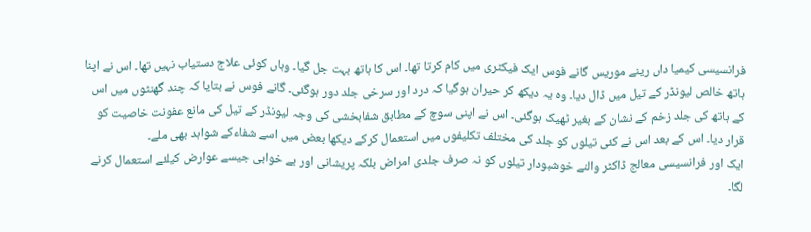فرانسیسی کیمیا داں رینے موریس گانے فوس ایک فیکٹری میں کام کرتا تھا۔ اس کا ہاتھ بہت جل گیا۔ وہاں کوئی علاج دستیاب نہیں تھا۔ اس نے اپنا ہاتھ خالص لیونڈر کے تیل میں ڈال دیا۔ وہ یہ دیکھ کر حیران ہوگیا کہ درد اور سرخی جلد دور ہوگئی۔ گانے فوس نے بتایا کہ چند گھنٹوں میں اس کے ہاتھ کی جلد زخم کے نشان کے بغیر ٹھیک ہوگئی۔ اس نے اپنی سوچ کے مطابق شفابخشی کی وجہ لیونڈر کے تیل کی مانع عفونت خاصیت کو قرار دیا۔ اس کے بعد اس نے کئی تیلوں کو جلد کی مختلف تکلیفوں میں استعمال کرکے دیکھا بعض میں اسے شفاءکے شواہد بھی ملے۔
ایک اور فرانسیسی معالج ڈاکٹر والنے خوشبودار تیلوں کو نہ صرف جلدی امراض بلکہ پریشانی اور بے خوابی جیسے عوارض کیلئے استعمال کرنے لگا۔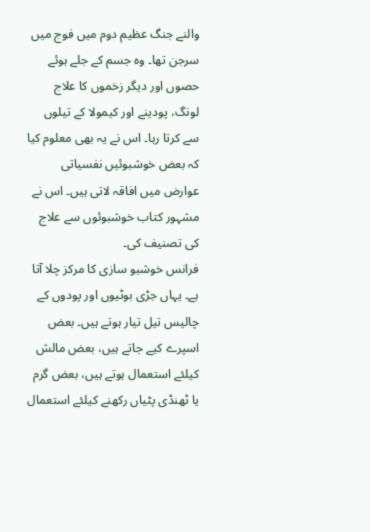والنے جنگ عظیم دوم میں فوج میں سرجن تھا۔ وہ جسم کے جلے ہوئے حصوں اور دیگر زخموں کا علاج لونگ، پودینے اور کیمولا کے تیلوں سے کرتا رہا۔ اس نے یہ بھی معلوم کیا کہ بعض خوشبوئیں نفسیاتی عوارض میں افاقہ لاتی ہیں۔ اس نے مشہور کتاب خوشبوئوں سے علاج کی تصنیف کی۔
فرانس خوشبو سازی کا مرکز چلا آتا ہے۔ یہاں جڑی بوٹیوں اور پودوں کے چالیس تیل تیار ہوتے ہیں۔ بعض اسپرے کیے جاتے ہیں، بعض مالش کیلئے استعمال ہوتے ہیں، بعض گرم یا ٹھنڈی پٹیاں رکھنے کیلئے استعمال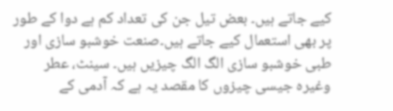کیے جاتے ہیں۔ بعض تیل جن کی تعداد کم ہے دوا کے طور پر بھی استعمال کیے جاتے ہیں۔صنعت خوشبو سازی اور طبی خوشبو سازی الگ الگ چیزیں ہیں۔ سینٹ، عطر وغیرہ جیسی چیزوں کا مقصد یہ ہے کہ آدمی کے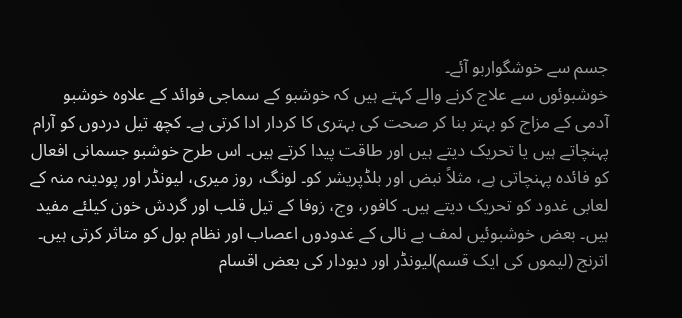جسم سے خوشگواربو آئے۔
خوشبوئوں سے علاج کرنے والے کہتے ہیں کہ خوشبو کے سماجی فوائد کے علاوہ خوشبو آدمی کے مزاج کو بہتر بنا کر صحت کی بہتری کا کردار ادا کرتی ہے۔ کچھ تیل دردوں کو آرام پہنچاتے ہیں یا تحریک دیتے ہیں اور طاقت پیدا کرتے ہیں۔ اس طرح خوشبو جسمانی افعال کو فائدہ پہنچاتی ہے، مثلاً نبض اور بلڈپریشر کو۔ لونگ، روز میری، لیونڈر اور پودینہ منہ کے لعابی غدود کو تحریک دیتے ہیں۔ کافور، وج، زوفا کے تیل قلب اور گردش خون کیلئے مفید ہیں۔ بعض خوشبوئیں لمف بے نالی کے غدودوں اعصاب اور نظام بول کو متاثر کرتی ہیں۔ اترنج (لیموں کی ایک قسم)لیونڈر اور دیودار کی بعض اقسام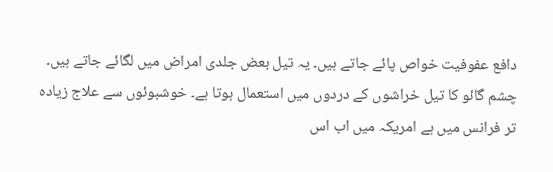دافع عفوفیت خواص پائے جاتے ہیں۔ یہ تیل بعض جلدی امراض میں لگائے جاتے ہیں۔ چشم گائو کا تیل خراشوں کے دردوں میں استعمال ہوتا ہے۔ خوشبوئوں سے علاج زیادہ تر فرانس میں ہے امریکہ میں اب اس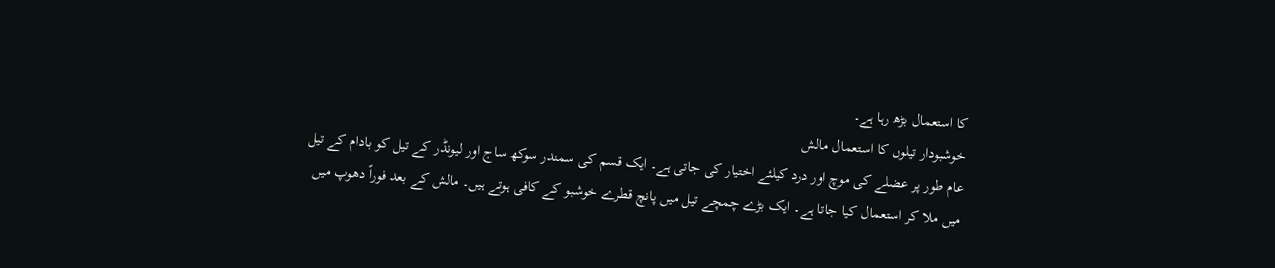کا استعمال بڑھ رہا ہے۔
خوشبودار تیلوں کا استعمال مالش
عام طور پر عضلے کی موچ اور درد کیلئے اختیار کی جاتی ہے۔ ایک قسم کی سمندر سوکھ ساج اور لیونڈر کے تیل کو بادام کے تیل میں ملا کر استعمال کیا جاتا ہے۔ ایک بڑے چمچے تیل میں پانچ قطرے خوشبو کے کافی ہوتے ہیں۔ مالش کے بعد فوراً دھوپ میں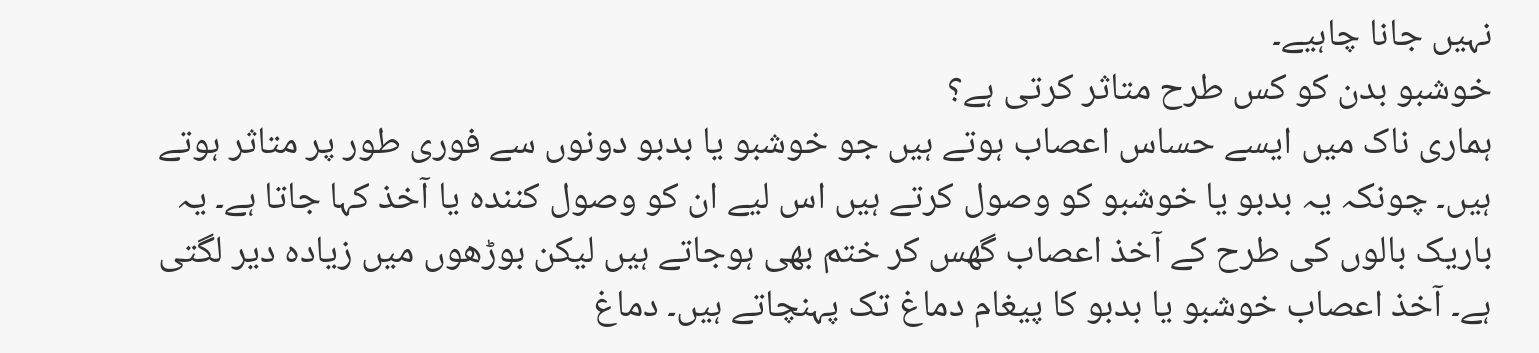نہیں جانا چاہیے۔
خوشبو بدن کو کس طرح متاثر کرتی ہے؟
ہماری ناک میں ایسے حساس اعصاب ہوتے ہیں جو خوشبو یا بدبو دونوں سے فوری طور پر متاثر ہوتے ہیں۔ چونکہ یہ بدبو یا خوشبو کو وصول کرتے ہیں اس لیے ان کو وصول کنندہ یا آخذ کہا جاتا ہے۔ یہ باریک بالوں کی طرح کے آخذ اعصاب گھس کر ختم بھی ہوجاتے ہیں لیکن بوڑھوں میں زیادہ دیر لگتی ہے۔ آخذ اعصاب خوشبو یا بدبو کا پیغام دماغ تک پہنچاتے ہیں۔ دماغ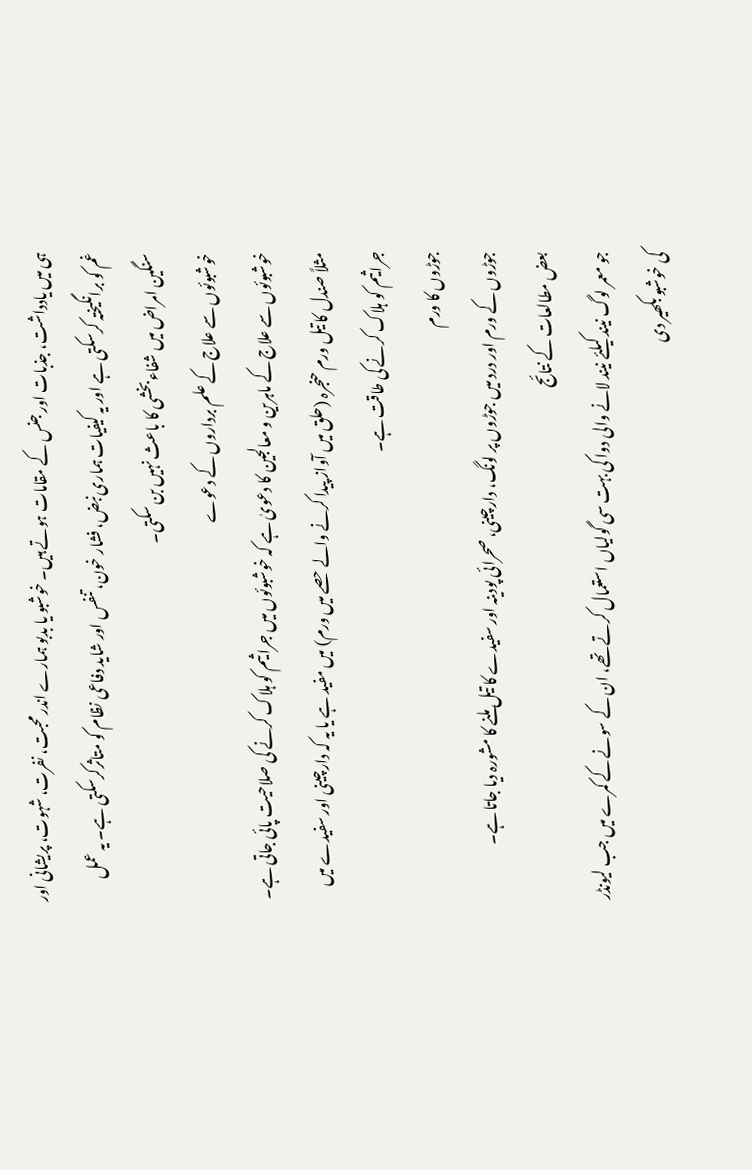ہی میں یادداشت، جذبات اور جنس کے مقامات ہوتے ہیں۔ خوشبو یا بدبو ہمارے اندر محبت، نفرت، شہوت، پریشانی اور غم کو برانگیختہ کرسکتی ہے اور یہ کیفیات ہماری نبض، فشار خون، تنفس اور شاید دفاعی نظام کو متاثرکرسکتی ہے۔ یہ عمل سنگین امراض میں شفاءبخشی کا باعث نہیں بن سکتی۔
خوشبوئوں سے علاج کے علم برداروں کے دعوے
خوشبوئوں سے علاج کے ماہرین و معالجین کا دعویٰ ہے کہ خوشبوئوں میں جراثیم کو ہلاک کرنے کی صلاحیت پائی جاتی ہے۔ مثلاً صندل کا تیل ورم حنجرہ (حلق میں آواز پیدا کرنے والے حصے میں ورم) میں مفید ہے یا یہ کہ دارچینی اور سفیدے میں جراثیم کو ہلاک کرنے کی طاقت ہے۔
جوڑوں کا ورم
جوڑوں کے ورم اور درد میں جوڑوں پر لونگ، دارچینی، صحرائی پودینہ اور سفیدے کا تیل ملنے کا مشورہ دیا جاتا ہے۔
بعض مطالعات کے نتائج
جو معمر لوگ نیند کیلئے نیند لانے والی دوا کی بہت سی گولیاں استعمال کرتے تھے، ان کے سونے کے کمرے میں جب لیونڈر کی خوشبو بکھیر دی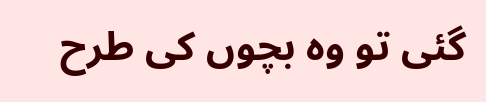گئی تو وہ بچوں کی طرح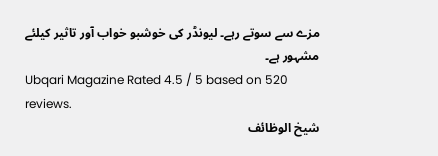مزے سے سوتے رہے۔ لیونڈر کی خوشبو خواب آور تاثیر کیلئے مشہور ہے۔
Ubqari Magazine Rated 4.5 / 5 based on 520
reviews.
شیخ الوظائف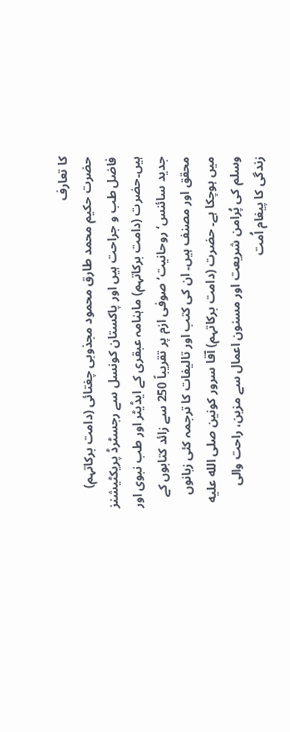کا تعارف
حضرت حکیم محمد طارق محمود مجذوبی چغتائی (دامت برکاتہم) فاضل طب و جراحت ہیں اور پاکستان کونسل سے رجسٹرڈ پریکٹیشنز ہیں۔حضرت (دامت برکاتہم) ماہنامہ عبقری کے ایڈیٹر اور طب نبوی اور جدید سائنس‘ روحانیت‘ صوفی ازم پر تقریباً 250 سے زائد کتابوں کے محقق اور مصنف ہیں۔ ان کی کتب اور تالیفات کا ترجمہ کئی زبانوں میں ہوچکا ہے۔ حضرت (دامت برکاتہم) آقا سرور کونین صلى الله عليه وسلم کی پُرامن شریعت اور مسنون اعمال سے مزین، راحت والی زندگی کا پیغام اُمت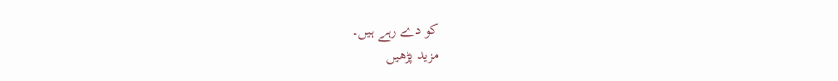کو دے رہے ہیں۔
مزید پڑھیں